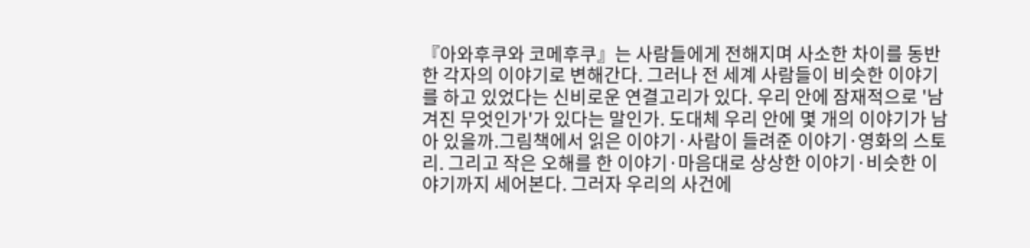『아와후쿠와 코메후쿠』는 사람들에게 전해지며 사소한 차이를 동반한 각자의 이야기로 변해간다. 그러나 전 세계 사람들이 비슷한 이야기를 하고 있었다는 신비로운 연결고리가 있다. 우리 안에 잠재적으로 '남겨진 무엇인가'가 있다는 말인가. 도대체 우리 안에 몇 개의 이야기가 남아 있을까.그림책에서 읽은 이야기·사람이 들려준 이야기·영화의 스토리. 그리고 작은 오해를 한 이야기·마음대로 상상한 이야기·비슷한 이야기까지 세어본다. 그러자 우리의 사건에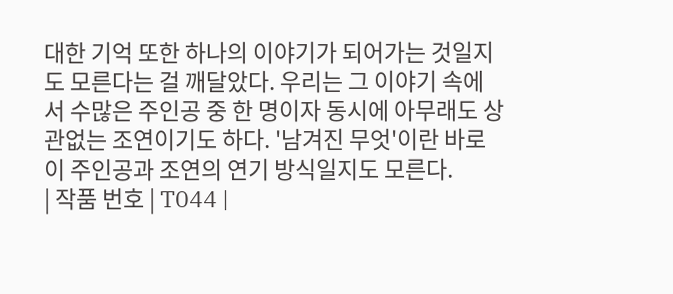대한 기억 또한 하나의 이야기가 되어가는 것일지도 모른다는 걸 깨달았다. 우리는 그 이야기 속에서 수많은 주인공 중 한 명이자 동시에 아무래도 상관없는 조연이기도 하다. '남겨진 무엇'이란 바로 이 주인공과 조연의 연기 방식일지도 모른다.
| 작품 번호 | T044 |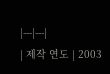|---|---|
| 제작 연도 | 2003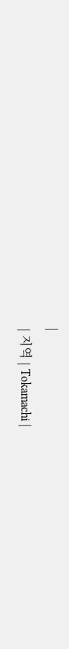|
| 지역 | Tokamachi |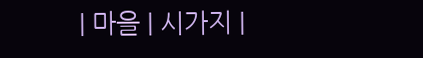| 마을 | 시가지 |